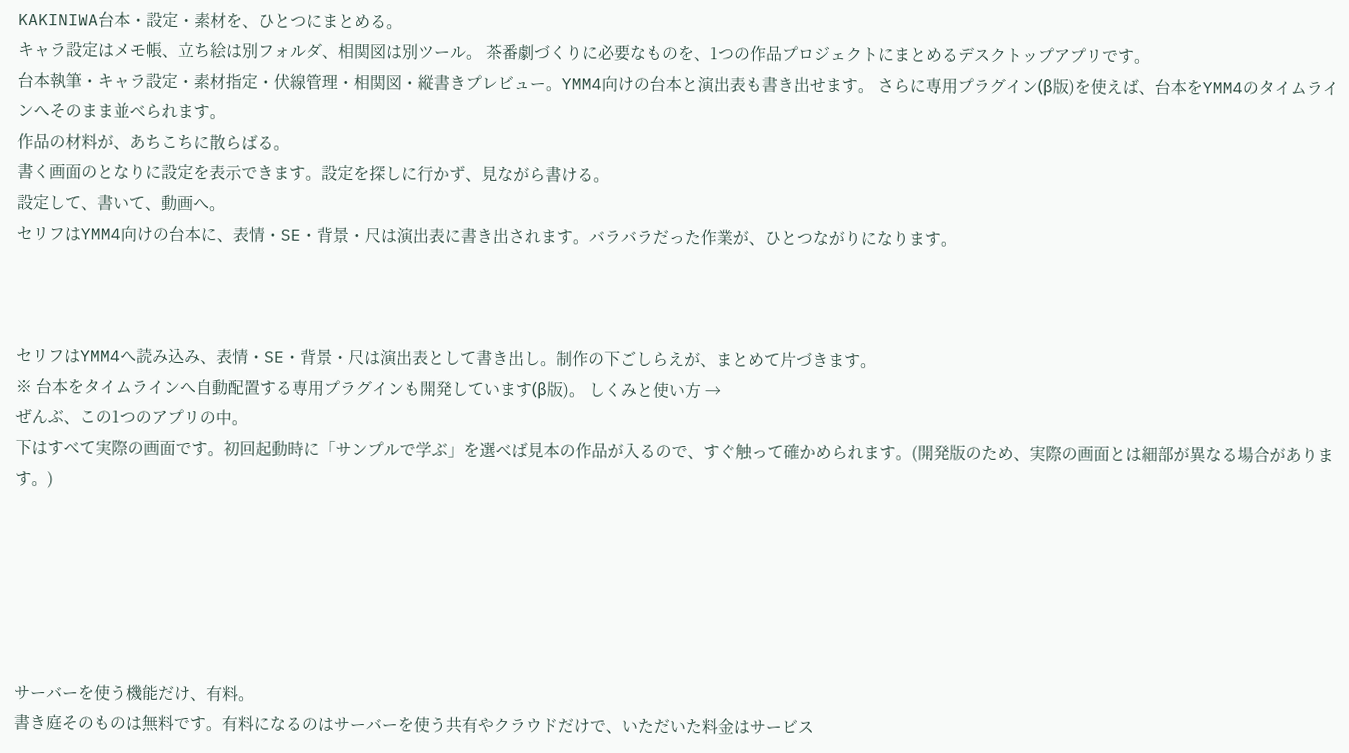KAKINIWA台本・設定・素材を、ひとつにまとめる。
キャラ設定はメモ帳、立ち絵は別フォルダ、相関図は別ツール。 茶番劇づくりに必要なものを、1つの作品プロジェクトにまとめるデスクトップアプリです。
台本執筆・キャラ設定・素材指定・伏線管理・相関図・縦書きプレビュー。YMM4向けの台本と演出表も書き出せます。 さらに専用プラグイン(β版)を使えば、台本をYMM4のタイムラインへそのまま並べられます。
作品の材料が、あちこちに散らばる。
書く画面のとなりに設定を表示できます。設定を探しに行かず、見ながら書ける。
設定して、書いて、動画へ。
セリフはYMM4向けの台本に、表情・SE・背景・尺は演出表に書き出されます。バラバラだった作業が、ひとつながりになります。



セリフはYMM4へ読み込み、表情・SE・背景・尺は演出表として書き出し。制作の下ごしらえが、まとめて片づきます。
※ 台本をタイムラインへ自動配置する専用プラグインも開発しています(β版)。 しくみと使い方 →
ぜんぶ、この1つのアプリの中。
下はすべて実際の画面です。初回起動時に「サンプルで学ぶ」を選べば見本の作品が入るので、すぐ触って確かめられます。(開発版のため、実際の画面とは細部が異なる場合があります。)






サーバーを使う機能だけ、有料。
書き庭そのものは無料です。有料になるのはサーバーを使う共有やクラウドだけで、いただいた料金はサービス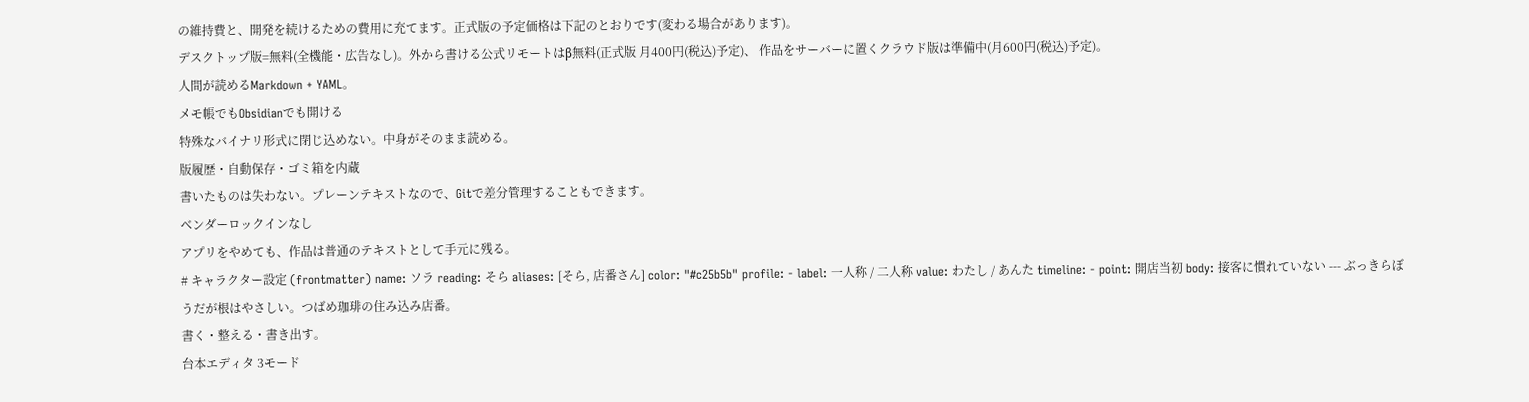の維持費と、開発を続けるための費用に充てます。正式版の予定価格は下記のとおりです(変わる場合があります)。
デスクトップ版=無料(全機能・広告なし)。外から書ける公式リモートはβ無料(正式版 月400円(税込)予定)、 作品をサーバーに置くクラウド版は準備中(月600円(税込)予定)。
人間が読めるMarkdown + YAML。
メモ帳でもObsidianでも開ける
特殊なバイナリ形式に閉じ込めない。中身がそのまま読める。
版履歴・自動保存・ゴミ箱を内蔵
書いたものは失わない。プレーンテキストなので、Gitで差分管理することもできます。
ベンダーロックインなし
アプリをやめても、作品は普通のテキストとして手元に残る。
# キャラクター設定 (frontmatter) name: ソラ reading: そら aliases: [そら, 店番さん] color: "#c25b5b" profile: - label: 一人称 / 二人称 value: わたし / あんた timeline: - point: 開店当初 body: 接客に慣れていない --- ぶっきらぼうだが根はやさしい。つばめ珈琲の住み込み店番。
書く・整える・書き出す。
台本エディタ 3モード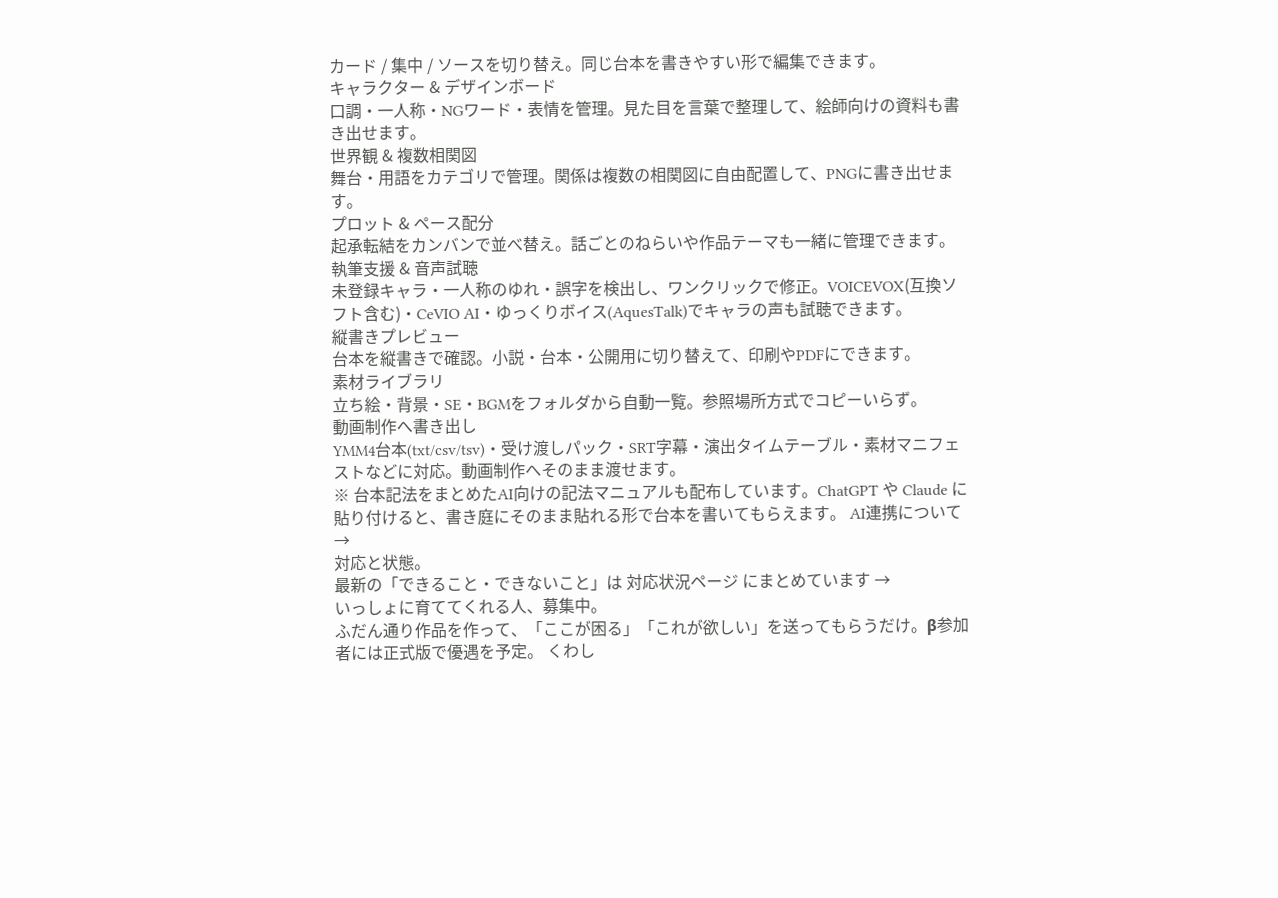カード / 集中 / ソースを切り替え。同じ台本を書きやすい形で編集できます。
キャラクター & デザインボード
口調・一人称・NGワード・表情を管理。見た目を言葉で整理して、絵師向けの資料も書き出せます。
世界観 & 複数相関図
舞台・用語をカテゴリで管理。関係は複数の相関図に自由配置して、PNGに書き出せます。
プロット & ペース配分
起承転結をカンバンで並べ替え。話ごとのねらいや作品テーマも一緒に管理できます。
執筆支援 & 音声試聴
未登録キャラ・一人称のゆれ・誤字を検出し、ワンクリックで修正。VOICEVOX(互換ソフト含む)・CeVIO AI・ゆっくりボイス(AquesTalk)でキャラの声も試聴できます。
縦書きプレビュー
台本を縦書きで確認。小説・台本・公開用に切り替えて、印刷やPDFにできます。
素材ライブラリ
立ち絵・背景・SE・BGMをフォルダから自動一覧。参照場所方式でコピーいらず。
動画制作へ書き出し
YMM4台本(txt/csv/tsv)・受け渡しパック・SRT字幕・演出タイムテーブル・素材マニフェストなどに対応。動画制作へそのまま渡せます。
※ 台本記法をまとめたAI向けの記法マニュアルも配布しています。ChatGPT や Claude に貼り付けると、書き庭にそのまま貼れる形で台本を書いてもらえます。 AI連携について →
対応と状態。
最新の「できること・できないこと」は 対応状況ページ にまとめています →
いっしょに育ててくれる人、募集中。
ふだん通り作品を作って、「ここが困る」「これが欲しい」を送ってもらうだけ。β参加者には正式版で優遇を予定。 くわし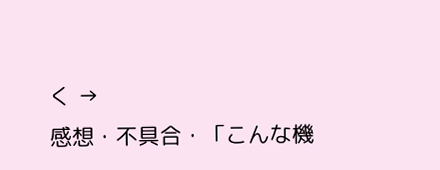く →
感想・不具合・「こんな機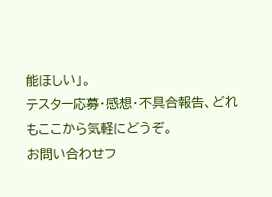能ほしい」。
テスター応募・感想・不具合報告、どれもここから気軽にどうぞ。
お問い合わせフ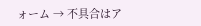ォーム → 不具合はア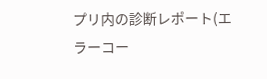プリ内の診断レポート(エラーコー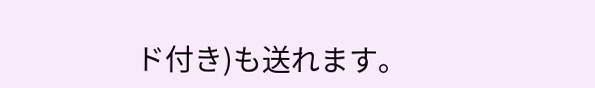ド付き)も送れます。